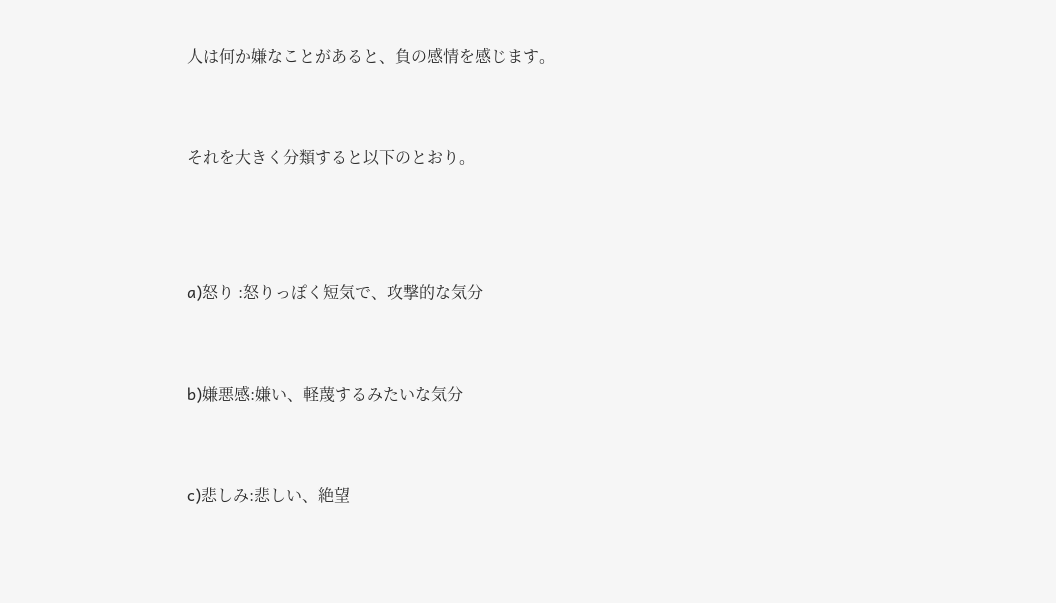人は何か嫌なことがあると、負の感情を感じます。


それを大きく分類すると以下のとおり。



a)怒り :怒りっぽく短気で、攻撃的な気分


b)嫌悪感:嫌い、軽蔑するみたいな気分


c)悲しみ:悲しい、絶望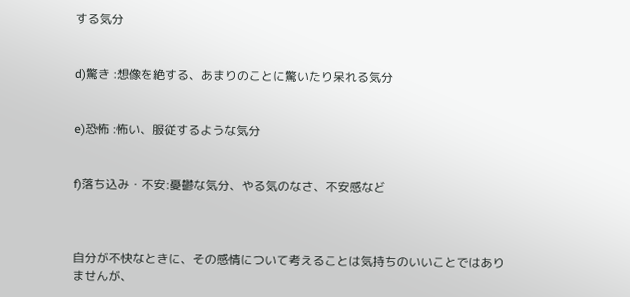する気分


d)驚き :想像を絶する、あまりのことに驚いたり呆れる気分


e)恐怖 :怖い、服従するような気分


f)落ち込み・不安:憂鬱な気分、やる気のなさ、不安感など



自分が不快なときに、その感情について考えることは気持ちのいいことではありませんが、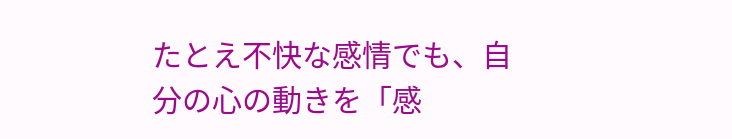たとえ不快な感情でも、自分の心の動きを「感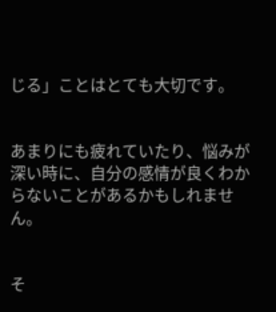じる」ことはとても大切です。


あまりにも疲れていたり、悩みが深い時に、自分の感情が良くわからないことがあるかもしれません。


そ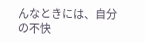んなときには、自分の不快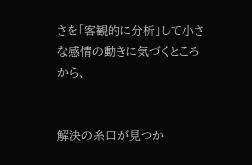さを「客観的に分析」して小さな感情の動きに気づくところから、


解決の糸口が見つか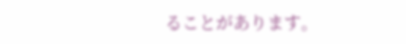ることがあります。